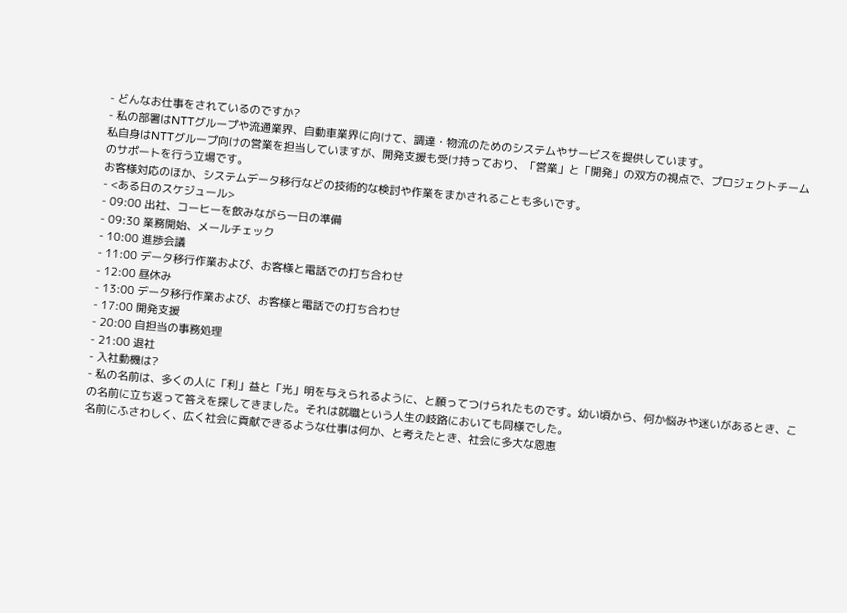- どんなお仕事をされているのですか?
- 私の部署はNTTグループや流通業界、自動車業界に向けて、調達・物流のためのシステムやサービスを提供しています。
私自身はNTTグループ向けの営業を担当していますが、開発支援も受け持っており、「営業」と「開発」の双方の視点で、プロジェクトチームのサポートを行う立場です。
お客様対応のほか、システムデータ移行などの技術的な検討や作業をまかされることも多いです。
- <ある日のスケジュール>
- 09:00 出社、コーヒーを飲みながら一日の準備
- 09:30 業務開始、メールチェック
- 10:00 進捗会議
- 11:00 データ移行作業および、お客様と電話での打ち合わせ
- 12:00 昼休み
- 13:00 データ移行作業および、お客様と電話での打ち合わせ
- 17:00 開発支援
- 20:00 自担当の事務処理
- 21:00 退社
- 入社動機は?
- 私の名前は、多くの人に「利」益と「光」明を与えられるように、と願ってつけられたものです。幼い頃から、何か悩みや迷いがあるとき、この名前に立ち返って答えを探してきました。それは就職という人生の岐路においても同様でした。
名前にふさわしく、広く社会に貢献できるような仕事は何か、と考えたとき、社会に多大な恩恵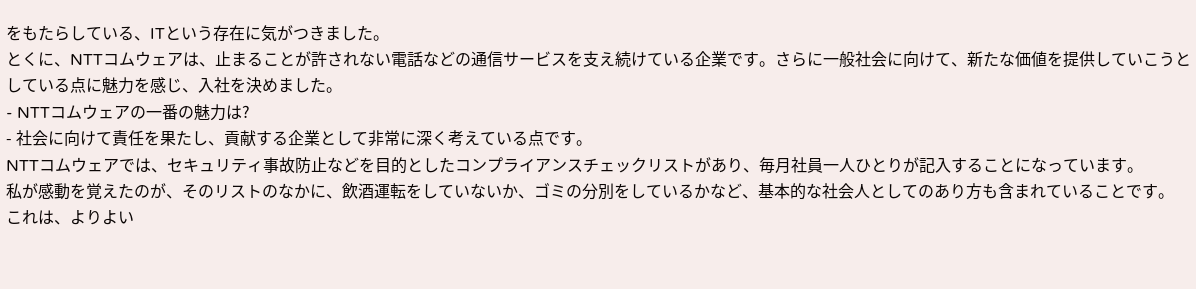をもたらしている、ITという存在に気がつきました。
とくに、NTTコムウェアは、止まることが許されない電話などの通信サービスを支え続けている企業です。さらに一般社会に向けて、新たな価値を提供していこうとしている点に魅力を感じ、入社を決めました。
- NTTコムウェアの一番の魅力は?
- 社会に向けて責任を果たし、貢献する企業として非常に深く考えている点です。
NTTコムウェアでは、セキュリティ事故防止などを目的としたコンプライアンスチェックリストがあり、毎月社員一人ひとりが記入することになっています。
私が感動を覚えたのが、そのリストのなかに、飲酒運転をしていないか、ゴミの分別をしているかなど、基本的な社会人としてのあり方も含まれていることです。
これは、よりよい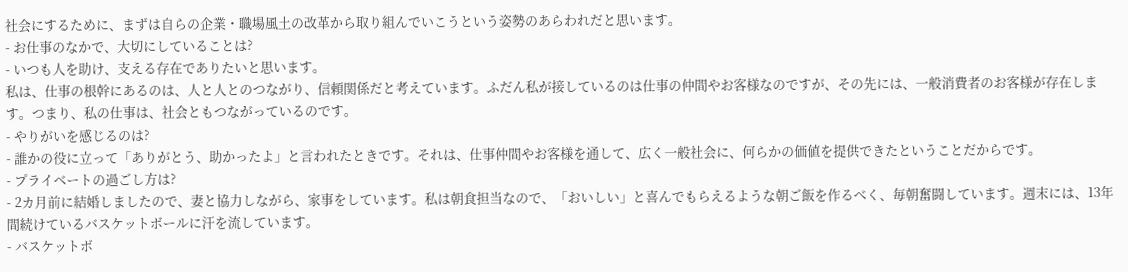社会にするために、まずは自らの企業・職場風土の改革から取り組んでいこうという姿勢のあらわれだと思います。
- お仕事のなかで、大切にしていることは?
- いつも人を助け、支える存在でありたいと思います。
私は、仕事の根幹にあるのは、人と人とのつながり、信頼関係だと考えています。ふだん私が接しているのは仕事の仲間やお客様なのですが、その先には、一般消費者のお客様が存在します。つまり、私の仕事は、社会ともつながっているのです。
- やりがいを感じるのは?
- 誰かの役に立って「ありがとう、助かったよ」と言われたときです。それは、仕事仲間やお客様を通して、広く一般社会に、何らかの価値を提供できたということだからです。
- プライベートの過ごし方は?
- 2カ月前に結婚しましたので、妻と協力しながら、家事をしています。私は朝食担当なので、「おいしい」と喜んでもらえるような朝ご飯を作るべく、毎朝奮闘しています。週末には、13年間続けているバスケットボールに汗を流しています。
- バスケットボ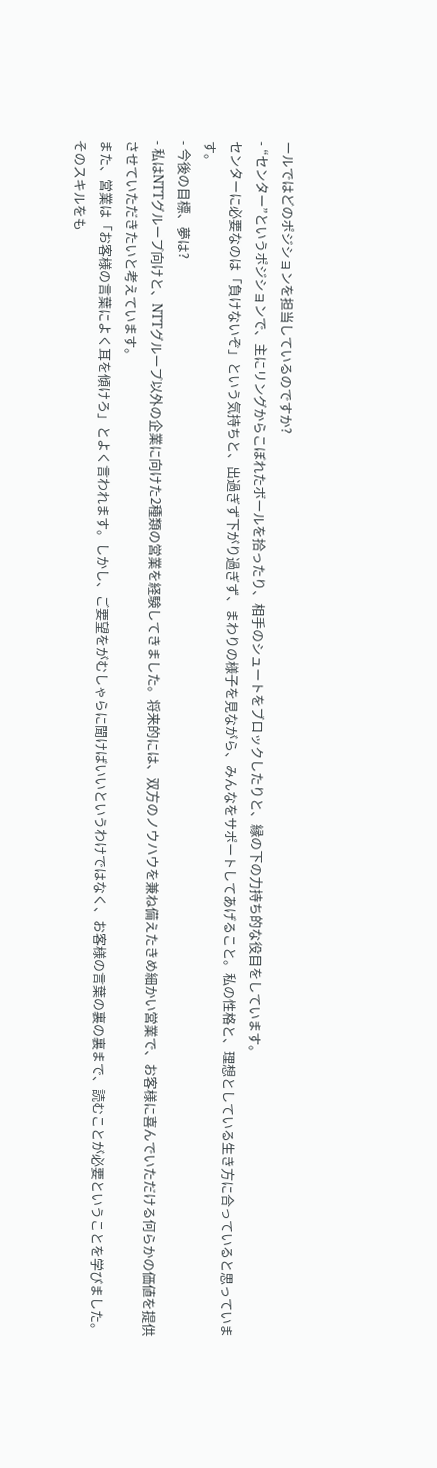ールではどのポジションを担当しているのですか?
- “センター”というポジションで、主にリングからこぼれたボールを拾ったり、相手のシュートをブロックしたりと、縁の下の力持ち的な役目をしています。
センターに必要なのは「負けないぞ」という気持ちと、出過ぎず下がり過ぎず、まわりの様子を見ながら、みんなをサポートしてあげること。私の性格と、理想としている生き方に合っていると思っています。
- 今後の目標、夢は?
- 私はNTTグループ向けと、NTTグループ以外の企業に向けた2種類の営業を経験してきました。将来的には、双方のノウハウを兼ね備えたきめ細かい営業で、お客様に喜んでいただける何らかの価値を提供させていただきたいと考えています。
また、営業は「お客様の言葉によく耳を傾けろ」とよく言われます。しかし、ご要望をがむしゃらに聞けばいいというわけではなく、お客様の言葉の裏の裏まで、読むことが必要ということを学びました。そのスキルをも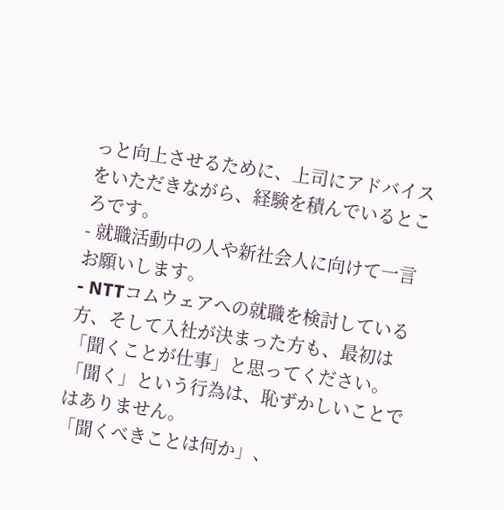っと向上させるために、上司にアドバイスをいただきながら、経験を積んでいるところです。
- 就職活動中の人や新社会人に向けて一言お願いします。
- NTTコムウェアへの就職を検討している方、そして入社が決まった方も、最初は「聞くことが仕事」と思ってください。
「聞く」という行為は、恥ずかしいことではありません。
「聞くべきことは何か」、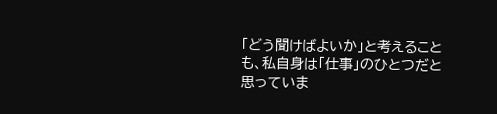「どう聞けばよいか」と考えることも、私自身は「仕事」のひとつだと思っていま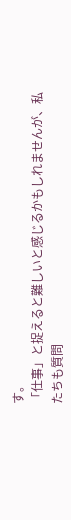す。
「仕事」と捉えると難しいと感じるかもしれませんが、私たちも質問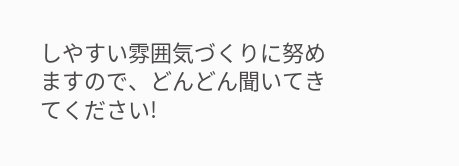しやすい雰囲気づくりに努めますので、どんどん聞いてきてください!